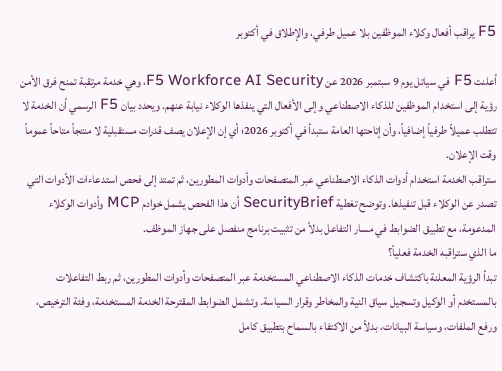F5 يراقب أفعال وكلاء الموظفين بلا عميل طرفي، والإطلاق في أكتوبر

أعلنت F5 في سياتل يوم 9 سبتمبر 2026 عن F5 Workforce AI Security، وهي خدمة مرتقبة تمنح فرق الأمن رؤية إلى استخدام الموظفين للذكاء الاصطناعي وإلى الأفعال التي ينفذها الوكلاء نيابة عنهم. ويحدد بيان F5 الرسمي أن الخدمة لا تتطلب عميلاً طرفياً إضافياً، وأن إتاحتها العامة ستبدأ في أكتوبر 2026؛ أي إن الإعلان يصف قدرات مستقبلية لا منتجاً متاحاً عموماً وقت الإعلان.
ستراقب الخدمة استخدام أدوات الذكاء الاصطناعي عبر المتصفحات وأدوات المطورين، ثم تمتد إلى فحص استدعاءات الأدوات التي تصدر عن الوكلاء قبل تنفيذها. وتوضح تغطية SecurityBrief أن هذا الفحص يشمل خوادم MCP وأدوات الوكلاء المدعومة، مع تطبيق الضوابط في مسار التفاعل بدلاً من تثبيت برنامج منفصل على جهاز الموظف.
ما الذي ستراقبه الخدمة فعلياً؟
تبدأ الرؤية المعلنة باكتشاف خدمات الذكاء الاصطناعي المستخدمة عبر المتصفحات وأدوات المطورين، ثم ربط التفاعلات بالمستخدم أو الوكيل وتسجيل سياق النية والمخاطر وقرار السياسة. وتشمل الضوابط المقترحة الخدمة المستخدمة، وفئة الترخيص، ورفع الملفات، وسياسة البيانات، بدلاً من الاكتفاء بالسماح بتطبيق كامل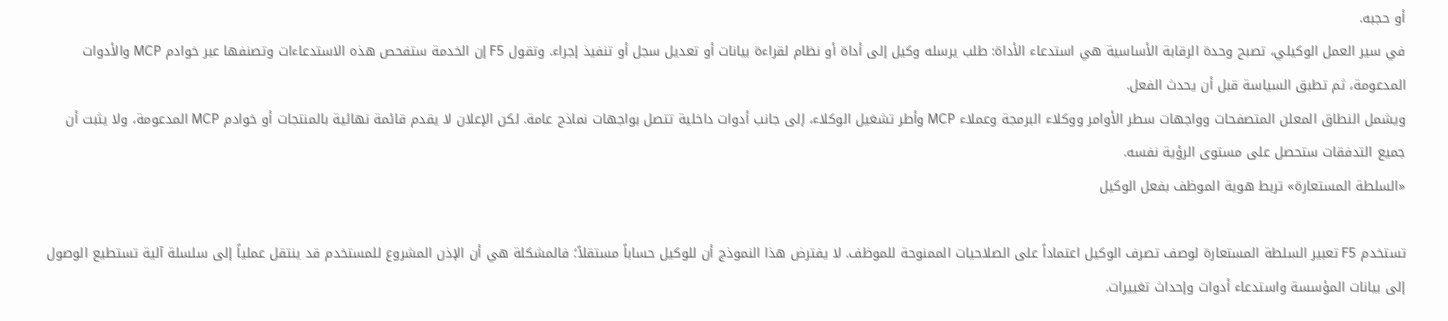أو حجبه.
في سير العمل الوكيلي، تصبح وحدة الرقابة الأساسية هي استدعاء الأداة: طلب يرسله وكيل إلى أداة أو نظام لقراءة بيانات أو تعديل سجل أو تنفيذ إجراء. وتقول F5 إن الخدمة ستفحص هذه الاستدعاءات وتصنفها عبر خوادم MCP والأدوات المدعومة، ثم تطبق السياسة قبل أن يحدث الفعل.
ويشمل النطاق المعلن المتصفحات وواجهات سطر الأوامر ووكلاء البرمجة وعملاء MCP وأطر تشغيل الوكلاء، إلى جانب أدوات داخلية تتصل بواجهات نماذج عامة. لكن الإعلان لا يقدم قائمة نهائية بالمنتجات أو خوادم MCP المدعومة، ولا يثبت أن جميع التدفقات ستحصل على مستوى الرؤية نفسه.
«السلطة المستعارة» تربط هوية الموظف بفعل الوكيل

تستخدم F5 تعبير السلطة المستعارة لوصف تصرف الوكيل اعتماداً على الصلاحيات الممنوحة للموظف. لا يفترض هذا النموذج أن للوكيل حساباً مستقلاً؛ فالمشكلة هي أن الإذن المشروع للمستخدم قد ينتقل عملياً إلى سلسلة آلية تستطيع الوصول إلى بيانات المؤسسة واستدعاء أدوات وإحداث تغييرات.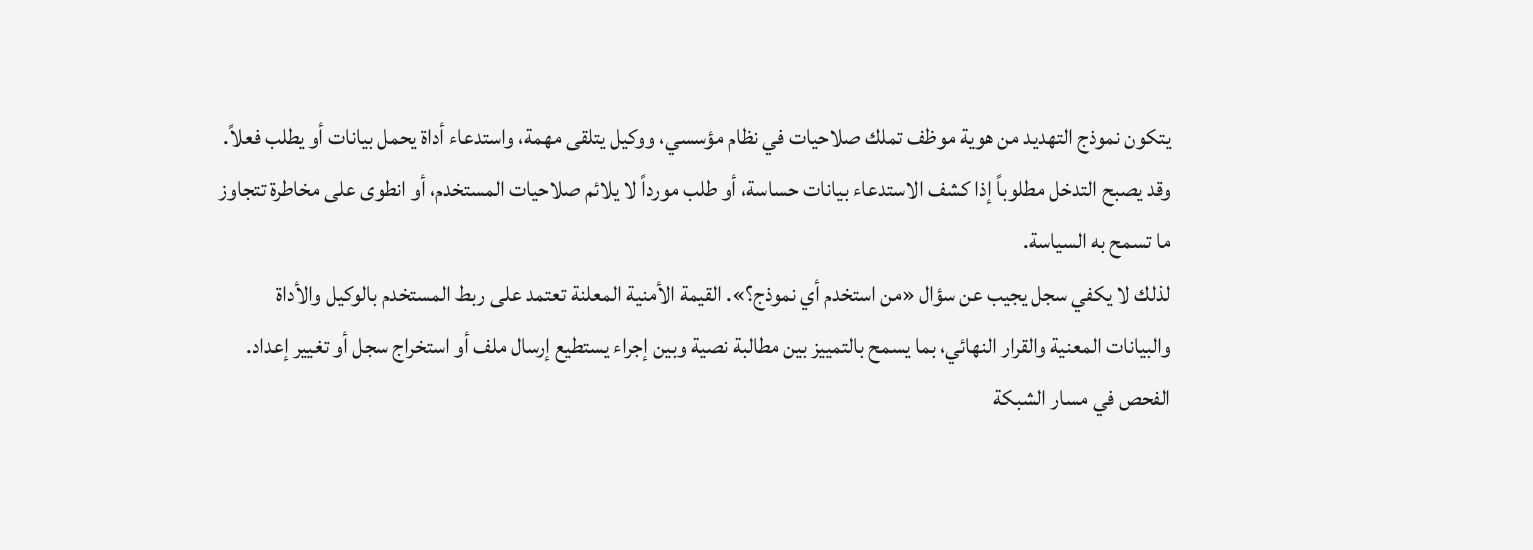يتكون نموذج التهديد من هوية موظف تملك صلاحيات في نظام مؤسسي، ووكيل يتلقى مهمة، واستدعاء أداة يحمل بيانات أو يطلب فعلاً. وقد يصبح التدخل مطلوباً إذا كشف الاستدعاء بيانات حساسة، أو طلب مورداً لا يلائم صلاحيات المستخدم، أو انطوى على مخاطرة تتجاوز ما تسمح به السياسة.
لذلك لا يكفي سجل يجيب عن سؤال «من استخدم أي نموذج؟». القيمة الأمنية المعلنة تعتمد على ربط المستخدم بالوكيل والأداة والبيانات المعنية والقرار النهائي، بما يسمح بالتمييز بين مطالبة نصية وبين إجراء يستطيع إرسال ملف أو استخراج سجل أو تغيير إعداد.
الفحص في مسار الشبكة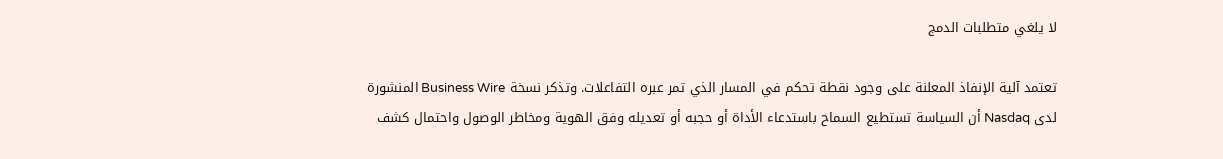لا يلغي متطلبات الدمج

تعتمد آلية الإنفاذ المعلنة على وجود نقطة تحكم في المسار الذي تمر عبره التفاعلات. وتذكر نسخة Business Wire المنشورة لدى Nasdaq أن السياسة تستطيع السماح باستدعاء الأداة أو حجبه أو تعديله وفق الهوية ومخاطر الوصول واحتمال كشف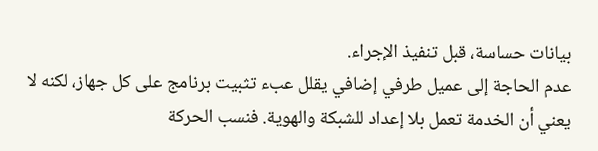بيانات حساسة، قبل تنفيذ الإجراء.
عدم الحاجة إلى عميل طرفي إضافي يقلل عبء تثبيت برنامج على كل جهاز، لكنه لا يعني أن الخدمة تعمل بلا إعداد للشبكة والهوية. فنسب الحركة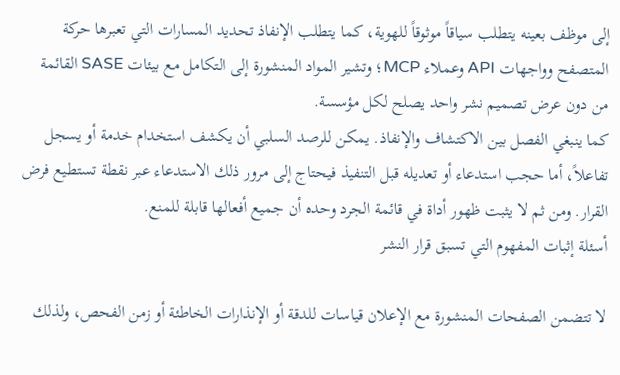إلى موظف بعينه يتطلب سياقاً موثوقاً للهوية، كما يتطلب الإنفاذ تحديد المسارات التي تعبرها حركة المتصفح وواجهات API وعملاء MCP؛ وتشير المواد المنشورة إلى التكامل مع بيئات SASE القائمة من دون عرض تصميم نشر واحد يصلح لكل مؤسسة.
كما ينبغي الفصل بين الاكتشاف والإنفاذ. يمكن للرصد السلبي أن يكشف استخدام خدمة أو يسجل تفاعلاً، أما حجب استدعاء أو تعديله قبل التنفيذ فيحتاج إلى مرور ذلك الاستدعاء عبر نقطة تستطيع فرض القرار. ومن ثم لا يثبت ظهور أداة في قائمة الجرد وحده أن جميع أفعالها قابلة للمنع.
أسئلة إثبات المفهوم التي تسبق قرار النشر

لا تتضمن الصفحات المنشورة مع الإعلان قياسات للدقة أو الإنذارات الخاطئة أو زمن الفحص، ولذلك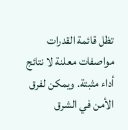تظل قائمة القدرات مواصفات معلنة لا نتائج أداء مثبتة. ويمكن لفرق الأمن في الشرق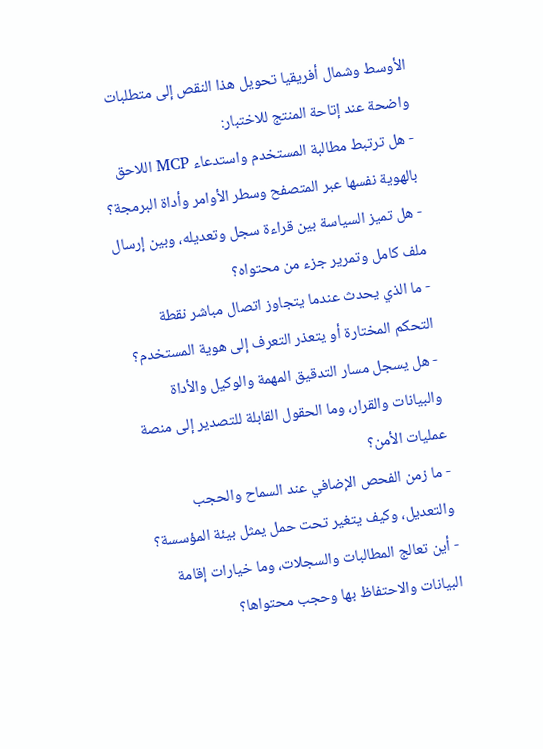الأوسط وشمال أفريقيا تحويل هذا النقص إلى متطلبات واضحة عند إتاحة المنتج للاختبار:
- هل ترتبط مطالبة المستخدم واستدعاء MCP اللاحق بالهوية نفسها عبر المتصفح وسطر الأوامر وأداة البرمجة؟
- هل تميز السياسة بين قراءة سجل وتعديله، وبين إرسال ملف كامل وتمرير جزء من محتواه؟
- ما الذي يحدث عندما يتجاوز اتصال مباشر نقطة التحكم المختارة أو يتعذر التعرف إلى هوية المستخدم؟
- هل يسجل مسار التدقيق المهمة والوكيل والأداة والبيانات والقرار، وما الحقول القابلة للتصدير إلى منصة عمليات الأمن؟
- ما زمن الفحص الإضافي عند السماح والحجب والتعديل، وكيف يتغير تحت حمل يمثل بيئة المؤسسة؟
- أين تعالج المطالبات والسجلات، وما خيارات إقامة البيانات والاحتفاظ بها وحجب محتواها؟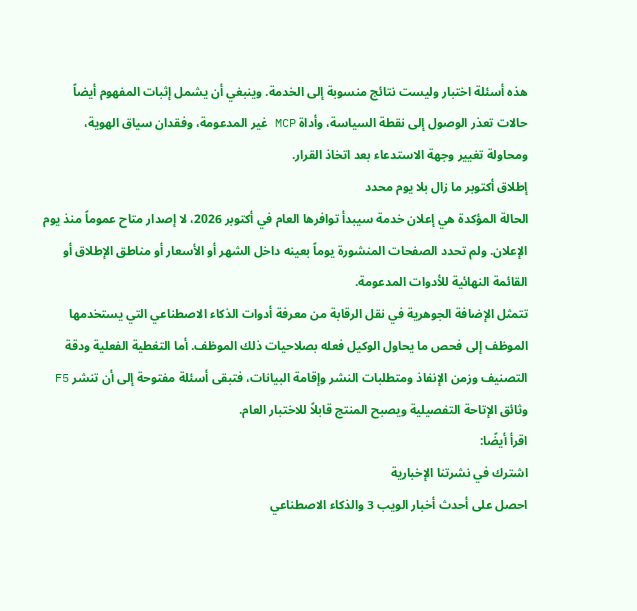هذه أسئلة اختبار وليست نتائج منسوبة إلى الخدمة. وينبغي أن يشمل إثبات المفهوم أيضاً حالات تعذر الوصول إلى نقطة السياسة، وأداة MCP غير المدعومة، وفقدان سياق الهوية، ومحاولة تغيير وجهة الاستدعاء بعد اتخاذ القرار.
إطلاق أكتوبر ما زال بلا يوم محدد
الحالة المؤكدة هي إعلان خدمة سيبدأ توافرها العام في أكتوبر 2026، لا إصدار متاح عموماً منذ يوم الإعلان. ولم تحدد الصفحات المنشورة يوماً بعينه داخل الشهر أو الأسعار أو مناطق الإطلاق أو القائمة النهائية للأدوات المدعومة.
تتمثل الإضافة الجوهرية في نقل الرقابة من معرفة أدوات الذكاء الاصطناعي التي يستخدمها الموظف إلى فحص ما يحاول الوكيل فعله بصلاحيات ذلك الموظف. أما التغطية الفعلية ودقة التصنيف وزمن الإنفاذ ومتطلبات النشر وإقامة البيانات، فتبقى أسئلة مفتوحة إلى أن تنشر F5 وثائق الإتاحة التفصيلية ويصبح المنتج قابلاً للاختبار العام.
اقرأ أيضًا:
اشترك في نشرتنا الإخبارية
احصل على أحدث أخبار الويب 3 والذكاء الاصطناعي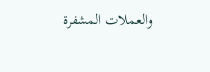والعملات المشفرة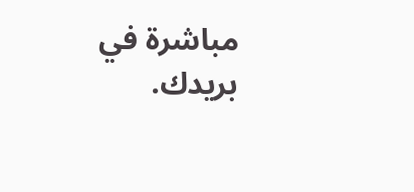مباشرة في بريدك.